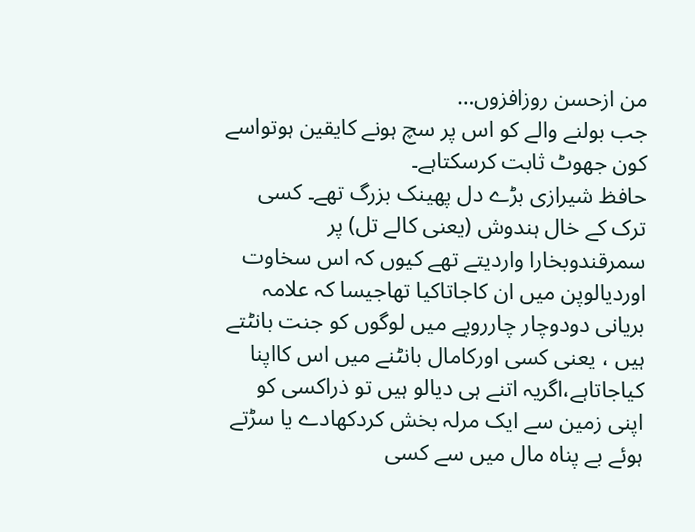من ازحسن روزافزوں…
جب بولنے والے کو اس پر سچ ہونے کایقین ہوتواسے کون جھوٹ ثابت کرسکتاہے۔
حافظ شیرازی بڑے دل پھینک بزرگ تھے۔ کسی ترک کے خال ہندوش (یعنی کالے تل) پر سمرقندوبخارا واردیتے تھے کیوں کہ اس سخاوت اوردیالوپن میں ان کاجاتاکیا تھاجیسا کہ علامہ بریانی دودوچار چارروپے میں لوگوں کو جنت بانٹتے ہیں ، یعنی کسی اورکامال بانٹنے میں اس کااپنا کیاجاتاہے،اگریہ اتنے ہی دیالو ہیں تو ذراکسی کو اپنی زمین سے ایک مرلہ بخش کردکھادے یا سڑتے ہوئے بے پناہ مال میں سے کسی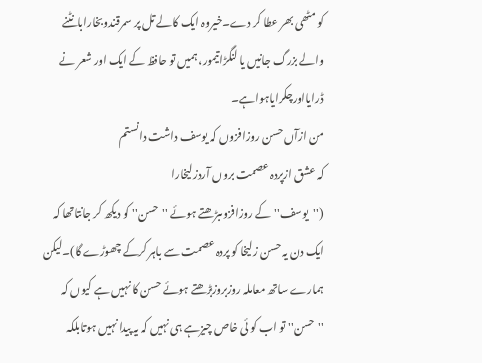کو مٹھی بھر عطا کر دے۔خیروہ ایک کالے تل پر سمرقندوبخارابانٹنے والے بزرگ جانیں یا لنگڑاتیمور، ہمیں تو حافظ کے ایک اور شعر نے ڈرایااورچکرایاہواہے۔
من ازآں حسن روزافزوں کہ یوسف داشت دانستم
کہ عشق ازپردہ عصمت بروں آردزلیخارا
(''یوسف''کے روزافزوںبڑھتے ہوئے ''حسن'' کو دیکھ کر جانتاتھا کہ ایک دن یہ حسن زلیخا کو پردہ عصمت سے باہر کرکے چھوڑے گا)۔لیکن ہمارے ساتھ معاملہ روزبروزبڑھتے ہوئے حسن کا نہیں ہے کیوں کہ ''حسن'' تو اب کو ئی خاص چیزہے ہی نہیں کہ یہ پیدا نہیں ہوتابلکہ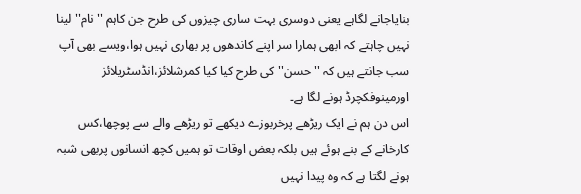بنایاجانے لگاہے یعنی دوسری بہت ساری چیزوں کی طرح جن کاہم ''نام''لینا نہیں چاہتے کہ ابھی ہمارا سر اپنے کاندھوں پر بھاری نہیں ہوا،ویسے بھی آپ سب جانتے ہیں کہ ''حسن'' کی طرح کیا کیا کمرشلائز،انڈسٹریلائز اورمینوفکچرڈ ہونے لگا ہے۔
اس دن ہم نے ایک ریڑھے پرخربوزے دیکھے تو ریڑھے والے سے پوچھا،کس کارخانے کے بنے ہوئے ہیں بلکہ بعض اوقات تو ہمیں کچھ انسانوں پربھی شبہ ہونے لگتا ہے کہ وہ پیدا نہیں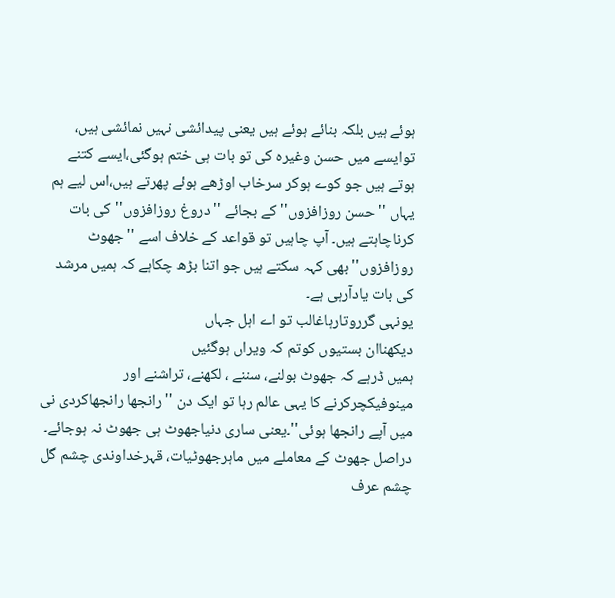ہوئے ہیں بلکہ بنائے ہوئے ہیں یعنی پیدائشی نہیں نمائشی ہیں، توایسے میں حسن وغیرہ کی تو بات ہی ختم ہوگئی،ایسے کتنے ہوتے ہیں جو کوے ہوکر سرخاب اوڑھے ہوئے پھرتے ہیں،اس لیے ہم یہاں ''حسن روزافزوں'' کے بجائے ''دروغ روزافزوں''کی بات کرناچاہتے ہیں۔ آپ چاہیں تو قواعد کے خلاف اسے ''جھوٹ روزافزوں'' بھی کہہ سکتے ہیں جو اتنا بڑھ چکاہے کہ ہمیں مرشد کی بات یادآرہی ہے۔
یونہی گرروتارہاغالب تو اے اہل جہاں
دیکھناان بستیوں کوتم کہ ویراں ہوگئیں
ہمیں ڈرہے کہ جھوٹ بولنے، سننے ، لکھنے، تراشنے اور مینوفیکچرکرنے کا یہی عالم رہا تو ایک دن ''رانجھا رانجھاکردی نی میں آپے رانجھا ہوئی''۔یعنی ساری دنیاجھوٹ ہی جھوٹ نہ ہوجائے۔
دراصل جھوٹ کے معاملے میں ماہرجھوٹیات، قہرخداوندی چشم گل چشم عرف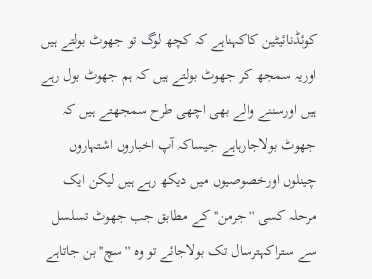کوئڈنائیٹین کاکہناہے کہ کچھ لوگ تو جھوٹ بولتے ہیں اوریہ سمجھ کر جھوٹ بولتے ہیں کہ ہم جھوٹ بول رہے ہیں اورسننے والے بھی اچھی طرح سمجھتے ہیں کہ جھوٹ بولاجارہاہے جیساکہ آپ اخباروں اشتہاروں چینلوں اورخصوصیوں میں دیکھ رہے ہیں لیکن ایک مرحلہ کسی ''جرمن'' کے مطابق جب جھوٹ تسلسل سے ستراکہترسال تک بولاجائے تو وہ ''سچ''بن جاتاہے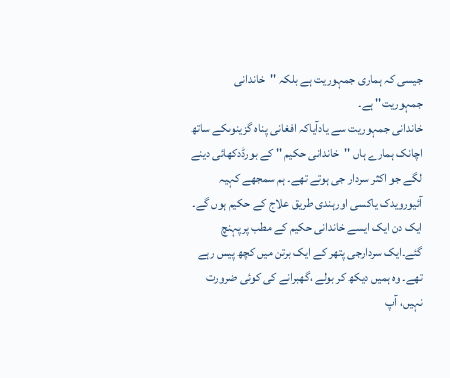جیسی کہ ہماری جمہوریت ہے بلکہ ''خاندانی جمہوریت'' ہے۔
خاندانی جمہوریت سے یادآیاکہ افغانی پناہ گزینوںکے ساتھ اچانک ہمارے ہاں ''خاندانی حکیم '' کے بورڈدکھائی دینے لگے جو اکثر سردار جی ہوتے تھے۔ ہم سمجھے کہیہ آئیورویدک یاکسی اورہندی طریق علاج کے حکیم ہوں گے۔ ایک دن ایک ایسے خاندانی حکیم کے مطب پرپہنچ گئے۔ایک سردارجی پتھر کے ایک برتن میں کچھ پیس رہے تھے۔ وہ ہمیں دیکھ کر بولے ،گھبرانے کی کوئی ضرورت نہیں، آپ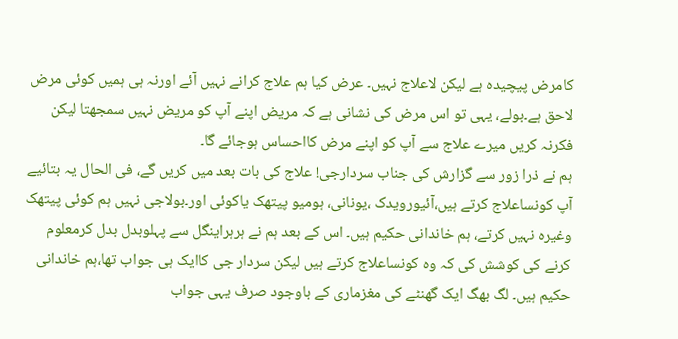کامرض پیچیدہ ہے لیکن لاعلاج نہیں۔ عرض کیا ہم علاج کرانے نہیں آئے اورنہ ہی ہمیں کوئی مرض لاحق ہے۔بولے، یہی تو اس مرض کی نشانی ہے کہ مریض اپنے آپ کو مریض نہیں سمجھتا لیکن فکرنہ کریں میرے علاج سے آپ کو اپنے مرض کااحساس ہوجائے گا۔
ہم نے ذرا زور سے گزارش کی جناب سردارجی! علاج کی بات بعد میں کریں گے، فی الحال یہ بتائیے آپ کونساعلاج کرتے ہیں،آئیورویدک ،یونانی، ہومیو پیتھک یاکوئی اور۔بولاجی نہیں ہم کوئی پیتھک وغیرہ نہیں کرتے، ہم خاندانی حکیم ہیں۔ اس کے بعد ہم نے ہرہراینگل سے پہلوبدل بدل کرمعلوم کرنے کی کوشش کی کہ وہ کونساعلاج کرتے ہیں لیکن سردار جی کاایک ہی جواب تھا،ہم خاندانی حکیم ہیں۔ لگ بھگ ایک گھنٹے کی مغزماری کے باوجود صرف یہی جواب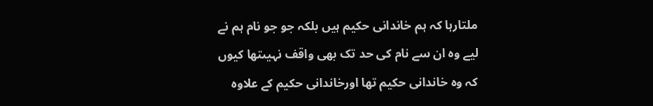ملتارہا کہ ہم خاندانی حکیم ہیں بلکہ جو جو نام ہم نے لیے وہ ان سے نام کی حد تک بھی واقف نہیںتھا کیوں کہ وہ خاندانی حکیم تھا اورخاندانی حکیم کے علاوہ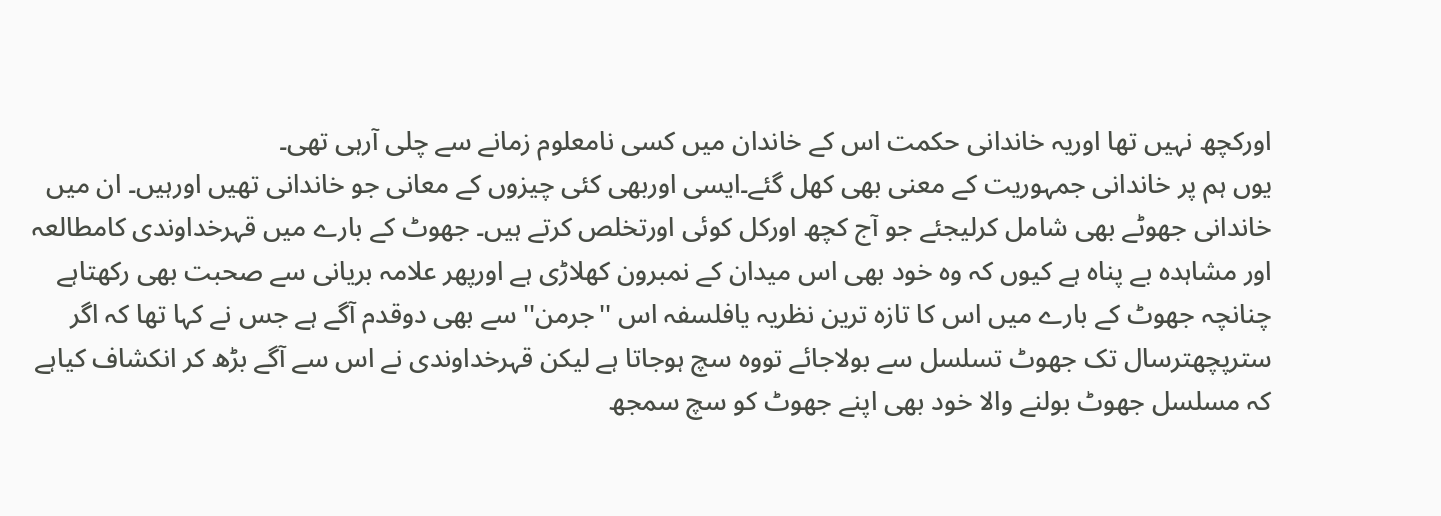اورکچھ نہیں تھا اوریہ خاندانی حکمت اس کے خاندان میں کسی نامعلوم زمانے سے چلی آرہی تھی۔
یوں ہم پر خاندانی جمہوریت کے معنی بھی کھل گئے۔ایسی اوربھی کئی چیزوں کے معانی جو خاندانی تھیں اورہیں۔ ان میں خاندانی جھوٹے بھی شامل کرلیجئے جو آج کچھ اورکل کوئی اورتخلص کرتے ہیں۔ جھوٹ کے بارے میں قہرخداوندی کامطالعہ اور مشاہدہ بے پناہ ہے کیوں کہ وہ خود بھی اس میدان کے نمبرون کھلاڑی ہے اورپھر علامہ بریانی سے صحبت بھی رکھتاہے چنانچہ جھوٹ کے بارے میں اس کا تازہ ترین نظریہ یافلسفہ اس ''جرمن'' سے بھی دوقدم آگے ہے جس نے کہا تھا کہ اگر سترپچھترسال تک جھوٹ تسلسل سے بولاجائے تووہ سچ ہوجاتا ہے لیکن قہرخداوندی نے اس سے آگے بڑھ کر انکشاف کیاہے کہ مسلسل جھوٹ بولنے والا خود بھی اپنے جھوٹ کو سچ سمجھ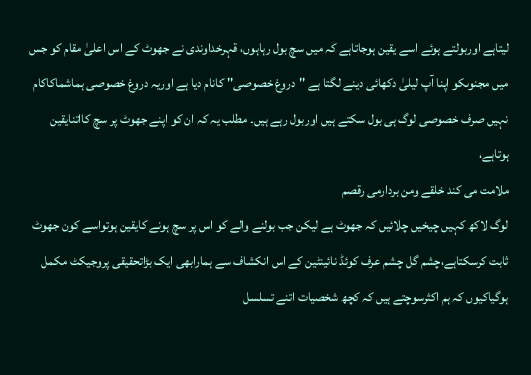لیتاہے اوربولتے ہوئے اسے یقین ہوجاتاہے کہ میں سچ بول رہاہوں، قہرخداوندی نے جھوٹ کے اس اعلیٰ مقام کو جس میں مجنوںکو اپنا آپ لیلیٰ دکھائی دینے لگتا ہے ''دروغ خصوصی'' کانام دیا ہے اوریہ دروغ خصوصی ہماشماکاکام نہیں صرف خصوصی لوگ ہی بول سکتے ہیں اوربول رہے ہیں۔ مطلب یہ کہ ان کو اپنے جھوٹ پر سچ کااتنایقین ہوتاہے،
ملامت می کند خلقے ومن بردارمی رقصم
لوگ لاکھ کہیں چیخیں چلائیں کہ جھوٹ ہے لیکن جب بولنے والے کو اس پر سچ ہونے کایقین ہوتواسے کون جھوٹ ثابت کرسکتاہے،چشم گل چشم عرف کوئڈ نائینٹین کے اس انکشاف سے ہمارابھی ایک بڑاتحقیقی پروجیکٹ مکمل ہوگیاکیوں کہ ہم اکثرسوچتے ہیں کہ کچھ شخصیات اتنے تسلسل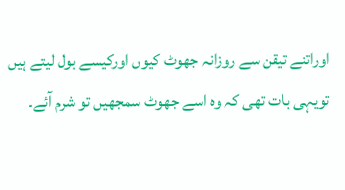اوراتنے تیقن سے روزانہ جھوٹ کیوں اورکیسے بول لیتے ہیں تویہی بات تھی کہ وہ اسے جھوٹ سمجھیں تو شرم آئے۔